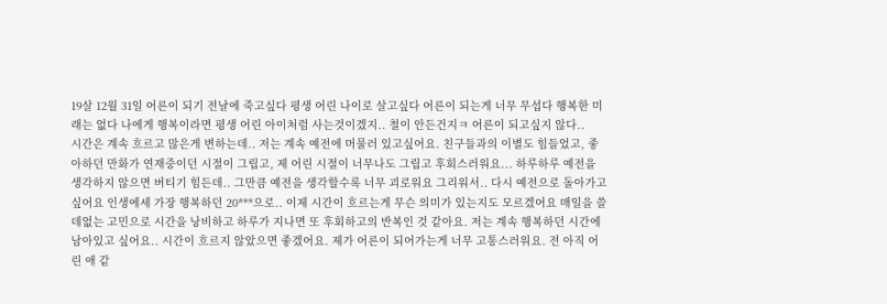19살 12월 31일 어른이 되기 전날에 죽고싶다 평생 어린 나이로 살고싶다 어른이 되는게 너무 무섭다 행복한 미래는 없다 나에게 행복이라면 평생 어린 아이처럼 사는것이겠지.. 철이 안든건지ㅋ 어른이 되고싶지 않다..
시간은 계속 흐르고 많은게 변하는데.. 저는 계속 예전에 머물러 있고싶어요. 친구들과의 이별도 힘들었고, 좋아하던 만화가 연재중이던 시절이 그립고, 제 어린 시절이 너무나도 그립고 후회스러워요... 하루하루 예전을 생각하지 않으면 버티기 힘든데.. 그만큼 예전을 생각할수록 너무 괴로워요 그리워서.. 다시 예전으로 돌아가고 싶어요 인생에세 가장 행복하던 20***으로.. 이제 시간이 흐르는게 무슨 의미가 있는지도 모르겠어요 매일을 쓸데없는 고민으로 시간을 낭비하고 하루가 지나면 또 후회하고의 반복인 것 같아요. 저는 계속 행복하던 시간에 남아있고 싶어요.. 시간이 흐르지 않았으면 좋겠어요. 제가 어른이 되어가는게 너무 고통스러워요. 전 아직 어린 애 같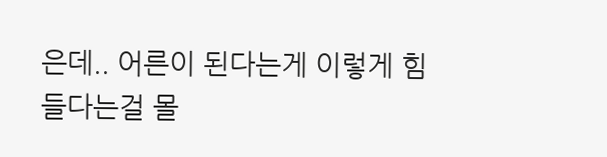은데.. 어른이 된다는게 이렇게 힘들다는걸 몰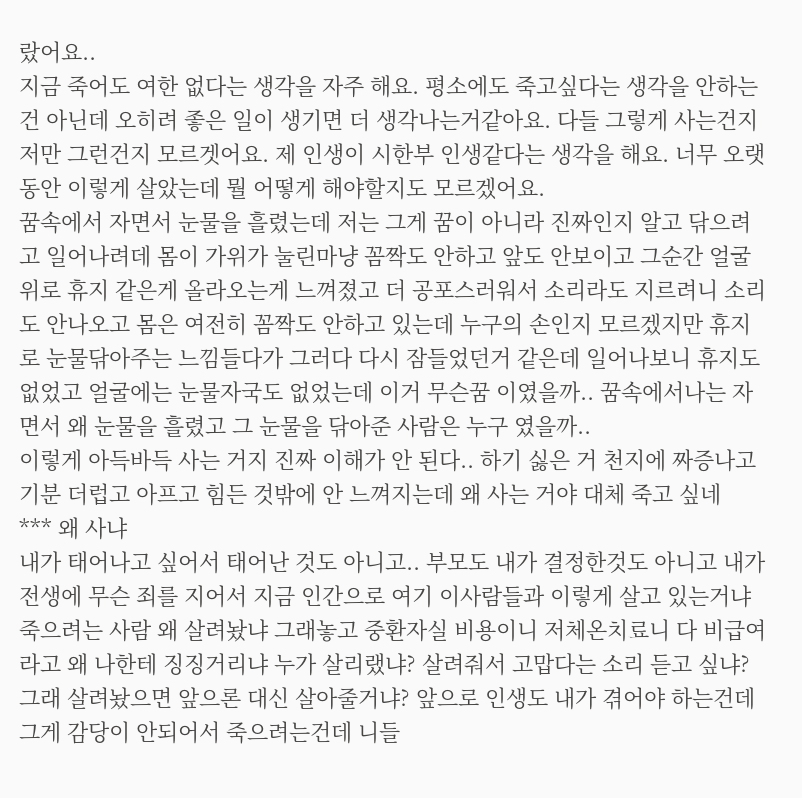랐어요..
지금 죽어도 여한 없다는 생각을 자주 해요. 평소에도 죽고싶다는 생각을 안하는건 아닌데 오히려 좋은 일이 생기면 더 생각나는거같아요. 다들 그렇게 사는건지 저만 그런건지 모르겟어요. 제 인생이 시한부 인생같다는 생각을 해요. 너무 오랫동안 이렇게 살았는데 뭘 어떻게 해야할지도 모르겠어요.
꿈속에서 자면서 눈물을 흘렸는데 저는 그게 꿈이 아니라 진짜인지 알고 닦으려고 일어나려데 몸이 가위가 눌린마냥 꼼짝도 안하고 앞도 안보이고 그순간 얼굴위로 휴지 같은게 올라오는게 느껴졌고 더 공포스러워서 소리라도 지르려니 소리도 안나오고 몸은 여전히 꼼짝도 안하고 있는데 누구의 손인지 모르겠지만 휴지로 눈물닦아주는 느낌들다가 그러다 다시 잠들었던거 같은데 일어나보니 휴지도 없었고 얼굴에는 눈물자국도 없었는데 이거 무슨꿈 이였을까.. 꿈속에서나는 자면서 왜 눈물을 흘렸고 그 눈물을 닦아준 사람은 누구 였을까..
이렇게 아득바득 사는 거지 진짜 이해가 안 된다.. 하기 싫은 거 천지에 짜증나고 기분 더럽고 아프고 힘든 것밖에 안 느껴지는데 왜 사는 거야 대체 죽고 싶네
*** 왜 사냐
내가 태어나고 싶어서 태어난 것도 아니고.. 부모도 내가 결정한것도 아니고 내가 전생에 무슨 죄를 지어서 지금 인간으로 여기 이사람들과 이렇게 살고 있는거냐 죽으려는 사람 왜 살려놨냐 그래놓고 중환자실 비용이니 저체온치료니 다 비급여라고 왜 나한테 징징거리냐 누가 살리랬냐? 살려줘서 고맙다는 소리 듣고 싶냐? 그래 살려놨으면 앞으론 대신 살아줄거냐? 앞으로 인생도 내가 겪어야 하는건데 그게 감당이 안되어서 죽으려는건데 니들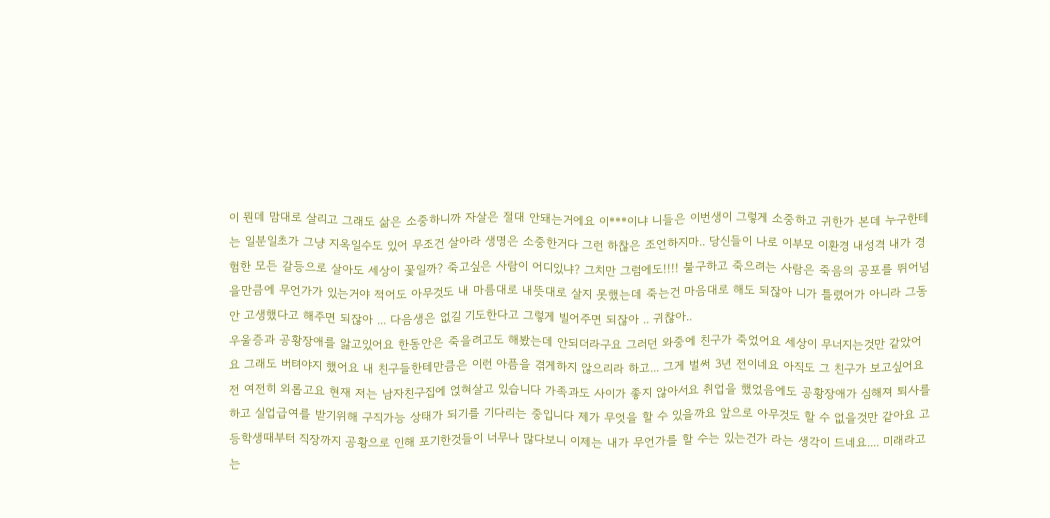이 뭔데 맘대로 살리고 그래도 삶은 소중하니까 자살은 절대 안돼는거에요 이***이냐 니들은 이번생이 그렇게 소중하고 귀한가 본데 누구한테는 일분일초가 그냥 지옥일수도 있어 무조건 살아라 생명은 소중한거다 그런 하찮은 조언하지마.. 당신들이 나로 이부모 이환경 내성격 내가 경험한 모든 갈등으로 살아도 세상이 꽃일까? 죽고싶은 사람이 어디있냐? 그치만 그럼에도!!!! 불구하고 죽으려는 사람은 죽음의 공포를 뛰어넘을만큼에 무언가가 있는거야 적어도 아무것도 내 마름대로 내뜻대로 살지 못했는데 죽는건 마음대로 해도 되잖아 니가 틀렸어가 아니라 그동안 고생했다고 해주면 되잖아 ... 다음생은 없길 기도한다고 그렇게 빌어주면 되잖아 .. 귀찮아..
우울증과 공황장애를 앓고있어요 한동안은 죽을려고도 해봤는데 안되더라구요 그러던 와중에 친구가 죽었어요 세상이 무너지는것만 같았어요 그래도 버텨야지 했어요 내 친구들한테만큼은 이런 아픔을 겪게하지 않으리라 하고... 그게 벌써 3년 전이네요 아직도 그 친구가 보고싶어요 전 여전히 외롭고요 현재 저는 남자친구집에 얹혀살고 있습니다 가족과도 사이가 좋지 않아서요 취업을 했었음에도 공황장애가 심해져 퇴사를 하고 실업급여를 받기위해 구직가능 상태가 되기를 기다리는 중입니다 제가 무엇을 할 수 있을까요 앞으로 아무것도 할 수 없을것만 같아요 고등학생때부터 직장까지 공황으로 인해 포기한것들이 너무나 많다보니 이제는 내가 무언가를 할 수는 있는건가 라는 생각이 드네요.... 미래라고는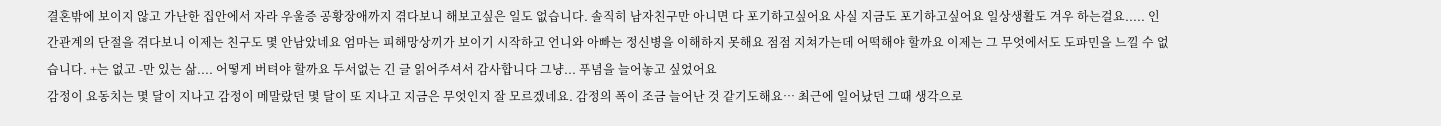결혼밖에 보이지 않고 가난한 집안에서 자라 우울증 공황장애까지 겪다보니 해보고싶은 일도 없습니다. 솔직히 남자친구만 아니면 다 포기하고싶어요 사실 지금도 포기하고싶어요 일상생활도 겨우 하는걸요..... 인간관계의 단절을 겪다보니 이제는 친구도 몇 안남았네요 엄마는 피해망상끼가 보이기 시작하고 언니와 아빠는 정신병을 이해하지 못해요 점점 지쳐가는데 어떡해야 할까요 이제는 그 무엇에서도 도파민을 느낄 수 없습니다. +는 없고 -만 있는 삶.... 어떻게 버텨야 할까요 두서없는 긴 글 읽어주셔서 감사합니다 그냥... 푸념을 늘어놓고 싶었어요
감정이 요동치는 몇 달이 지나고 감정이 메말랐던 몇 달이 또 지나고 지금은 무엇인지 잘 모르겠네요. 감정의 폭이 조금 늘어난 것 같기도해요… 최근에 일어났던 그때 생각으로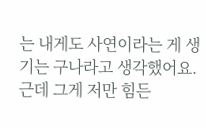는 내게도 사연이라는 게 생기는 구나라고 생각했어요. 근데 그게 저만 힘든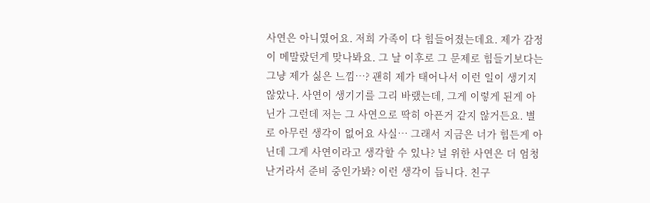사연은 아니였어요. 저희 가족이 다 힘들어졌는데요. 제가 감정이 메말랐던게 맞나봐요. 그 날 이후로 그 문제로 힘들기보다는 그냥 제가 싫은 느낌…? 괜히 제가 태어나서 이런 일이 생기지 않았나. 사연이 생기기를 그리 바랬는데, 그게 이렇게 된게 아닌가 그런데 저는 그 사연으로 딱히 아픈거 같지 않거든요. 별로 아무런 생각이 없어요 사실… 그래서 지금은 너가 힘든게 아닌데 그게 사연이라고 생각할 수 있나? 널 위한 사연은 더 엄청난거라서 준비 중인가봐? 이런 생각이 듭니다. 친구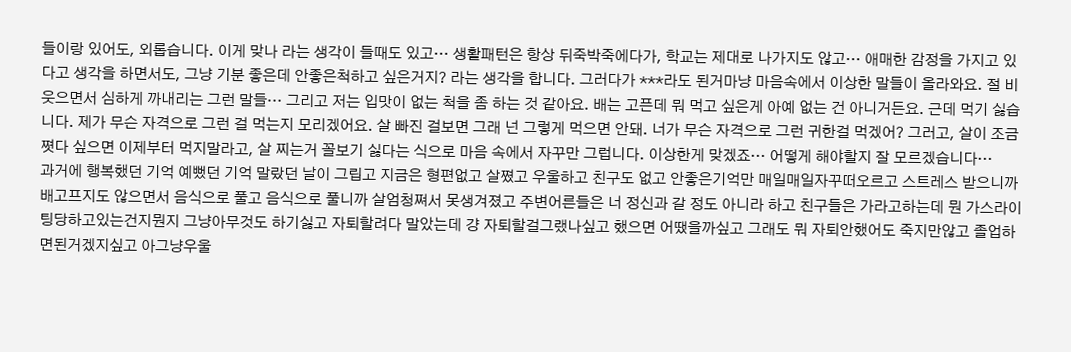들이랑 있어도, 외롭습니다. 이게 맞나 라는 생각이 들때도 있고… 생활패턴은 항상 뒤죽박죽에다가, 학교는 제대로 나가지도 않고… 애매한 감정을 가지고 있다고 생각을 하면서도, 그냥 기분 좋은데 안좋은척하고 싶은거지? 라는 생각을 합니다. 그러다가 ***라도 된거마냥 마음속에서 이상한 말들이 올라와요. 절 비웃으면서 심하게 까내리는 그런 말들… 그리고 저는 입맛이 없는 척을 좀 하는 것 같아요. 배는 고픈데 뭐 먹고 싶은게 아예 없는 건 아니거든요. 근데 먹기 싫습니다. 제가 무슨 자격으로 그런 걸 먹는지 모리겠어요. 살 빠진 걸보면 그래 넌 그렇게 먹으면 안돼. 너가 무슨 자격으로 그런 귀한걸 먹겠어? 그러고, 살이 조금 쪗다 싶으면 이제부터 먹지말라고, 살 찌는거 꼴보기 싫다는 식으로 마음 속에서 자꾸만 그럽니다. 이상한게 맞겠죠… 어떻게 해야할지 잘 모르겠습니다…
과거에 행복했던 기억 예뻤던 기억 말랐던 날이 그립고 지금은 형편없고 살쪘고 우울하고 친구도 없고 안좋은기억만 매일매일자꾸떠오르고 스트레스 받으니까 배고프지도 않으면서 음식으로 풀고 음식으로 풀니까 살엄청쪄서 못생겨졌고 주변어른들은 너 정신과 갈 정도 아니라 하고 친구들은 가라고하는데 뭔 가스라이팅당하고있는건지뭔지 그냥아무것도 하기싫고 자퇴할려다 말았는데 걍 자퇴할걸그랬나싶고 했으면 어땠을까싶고 그래도 뭐 자퇴안했어도 죽지만않고 졸업하면된거겠지싶고 아그냥우울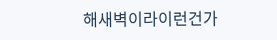해새벽이라이런건가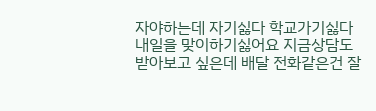자야하는데 자기싫다 학교가기싫다 내일을 맞이하기싫어요 지금상담도받아보고 싶은데 배달 전화같은건 잘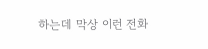하는데 막상 이런 전화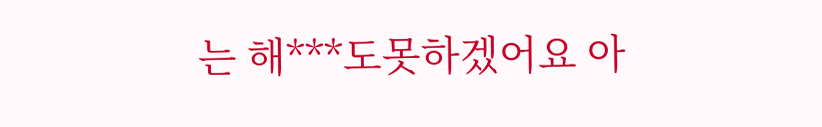는 해***도못하겠어요 아